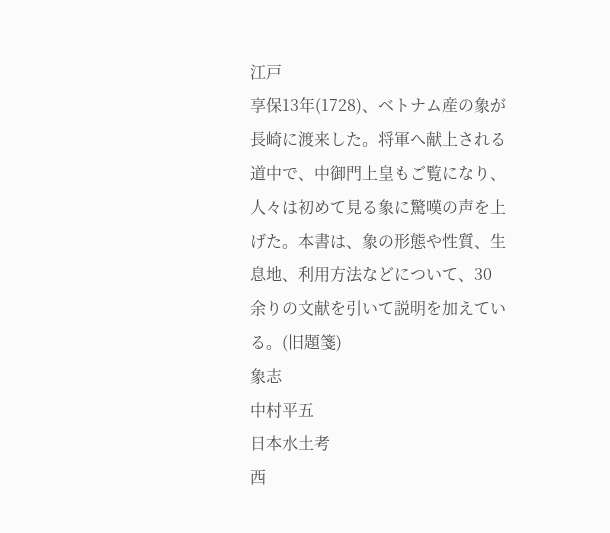江戸
享保13年(1728)、ベトナム産の象が長崎に渡来した。将軍へ献上される道中で、中御門上皇もご覧になり、人々は初めて見る象に驚嘆の声を上げた。本書は、象の形態や性質、生息地、利用方法などについて、30余りの文献を引いて説明を加えている。(旧題箋)
象志
中村平五
日本水土考
西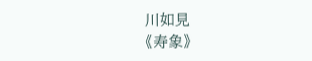川如見
《寿象》